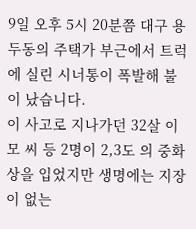9일 오후 5시 20분쯤 대구 용두동의 주택가 부근에서 트럭에 실린 시너통이 폭발해 불이 났습니다.
이 사고로 지나가던 32살 이 모 씨 등 2명이 2,3도 의 중화상을 입었지만 생명에는 지장이 없는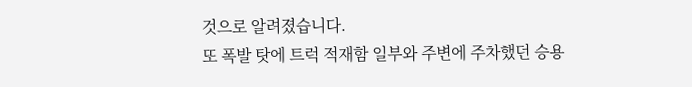것으로 알려졌습니다.
또 폭발 탓에 트럭 적재함 일부와 주변에 주차했던 승용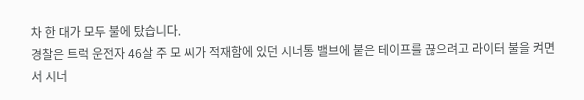차 한 대가 모두 불에 탔습니다.
경찰은 트럭 운전자 46살 주 모 씨가 적재함에 있던 시너통 밸브에 붙은 테이프를 끊으려고 라이터 불을 켜면서 시너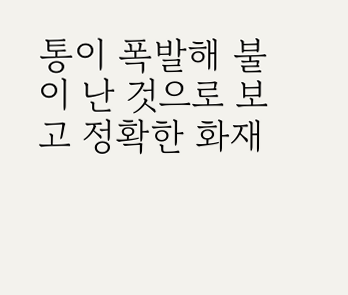통이 폭발해 불이 난 것으로 보고 정확한 화재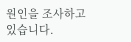원인을 조사하고 있습니다.